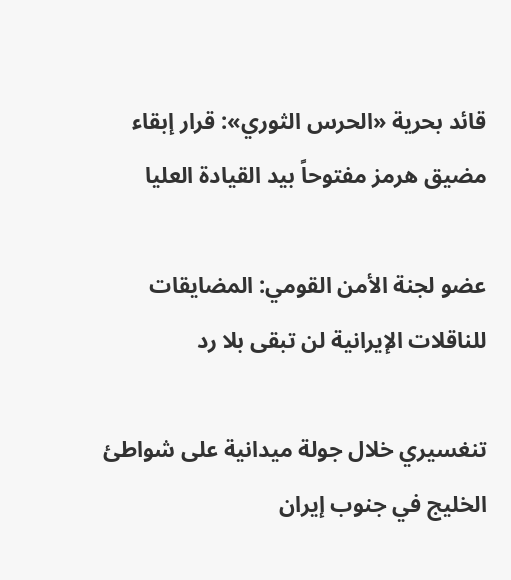قائد بحرية «الحرس الثوري»: قرار إبقاء مضيق هرمز مفتوحاً بيد القيادة العليا

عضو لجنة الأمن القومي: المضايقات للناقلات الإيرانية لن تبقى بلا رد

تنغسيري خلال جولة ميدانية على شواطئ الخليج في جنوب إيران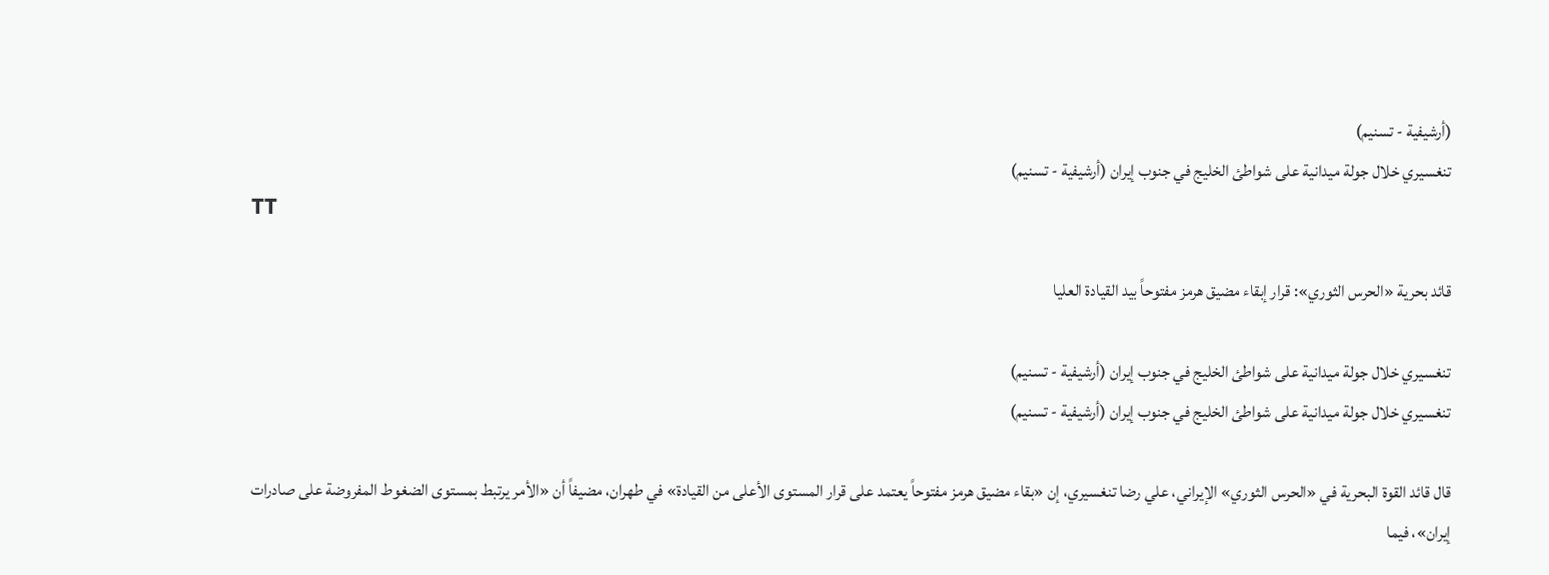(أرشيفية - تسنيم)
تنغسيري خلال جولة ميدانية على شواطئ الخليج في جنوب إيران (أرشيفية - تسنيم)
TT

قائد بحرية «الحرس الثوري»: قرار إبقاء مضيق هرمز مفتوحاً بيد القيادة العليا

تنغسيري خلال جولة ميدانية على شواطئ الخليج في جنوب إيران (أرشيفية - تسنيم)
تنغسيري خلال جولة ميدانية على شواطئ الخليج في جنوب إيران (أرشيفية - تسنيم)

قال قائد القوة البحرية في «الحرس الثوري» الإيراني، علي رضا تنغسيري، إن «بقاء مضيق هرمز مفتوحاً يعتمد على قرار المستوى الأعلى من القيادة» في طهران، مضيفاً أن «الأمر يرتبط بمستوى الضغوط المفروضة على صادرات إيران»، فيما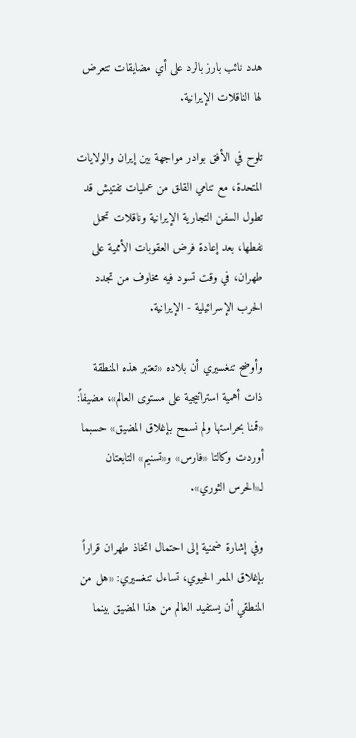هدد نائب بارز بالرد على أي مضايقات تتعرض لها الناقلات الإيرانية.

تلوح في الأفق بوادر مواجهة بين إيران والولايات المتحدة، مع تنامي القلق من عمليات تفتيش قد تطول السفن التجارية الإيرانية وناقلات تحمل نفطها، بعد إعادة فرض العقوبات الأممية على طهران، في وقت تسود فيه مخاوف من تجدد الحرب الإسرائيلية - الإيرانية.

وأوضح تنغسيري أن بلاده «تعتبر هذه المنطقة ذات أهمية استراتيجية على مستوى العالم»، مضيفاً: «قمنا بحراستها ولم نسمح بإغلاق المضيق» حسبما أوردت وكالتا «فارس» و«تسنيم» التابعتان لـ«الحرس الثوري».

وفي إشارة ضمنية إلى احتمال اتخاذ طهران قراراً بإغلاق الممر الحيوي، تساءل تنغسيري: «هل من المنطقي أن يستفيد العالم من هذا المضيق بينما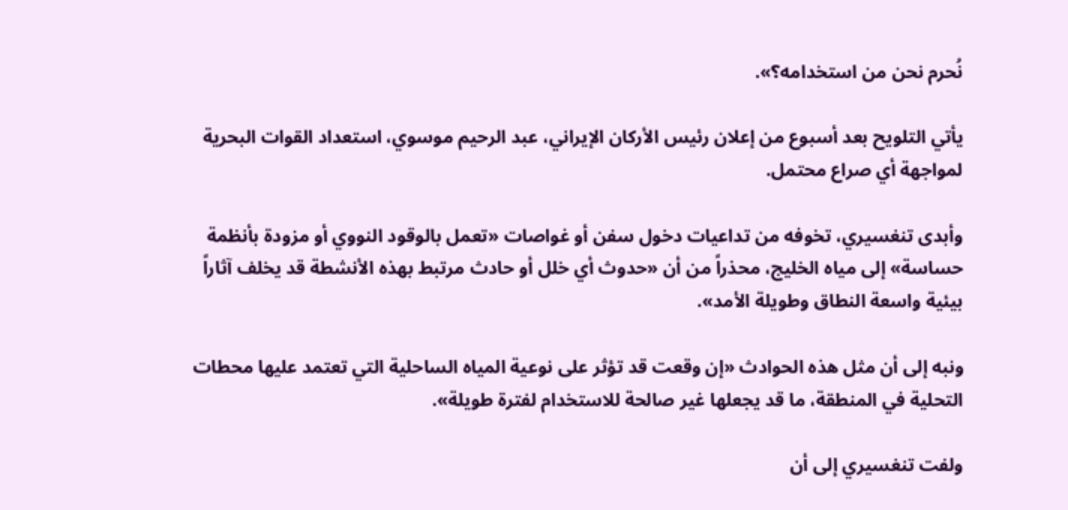نُحرم نحن من استخدامه؟».

يأتي التلويح بعد أسبوع من إعلان رئيس الأركان الإيراني، عبد الرحيم موسوي، استعداد القوات البحرية لمواجهة أي صراع محتمل.

وأبدى تنغسيري، تخوفه من تداعيات دخول سفن أو غواصات «تعمل بالوقود النووي أو مزودة بأنظمة حساسة» إلى مياه الخليج، محذراً من أن «حدوث أي خلل أو حادث مرتبط بهذه الأنشطة قد يخلف آثاراً بيئية واسعة النطاق وطويلة الأمد».

ونبه إلى أن مثل هذه الحوادث «إن وقعت قد تؤثر على نوعية المياه الساحلية التي تعتمد عليها محطات التحلية في المنطقة، ما قد يجعلها غير صالحة للاستخدام لفترة طويلة».

ولفت تنغسيري إلى أن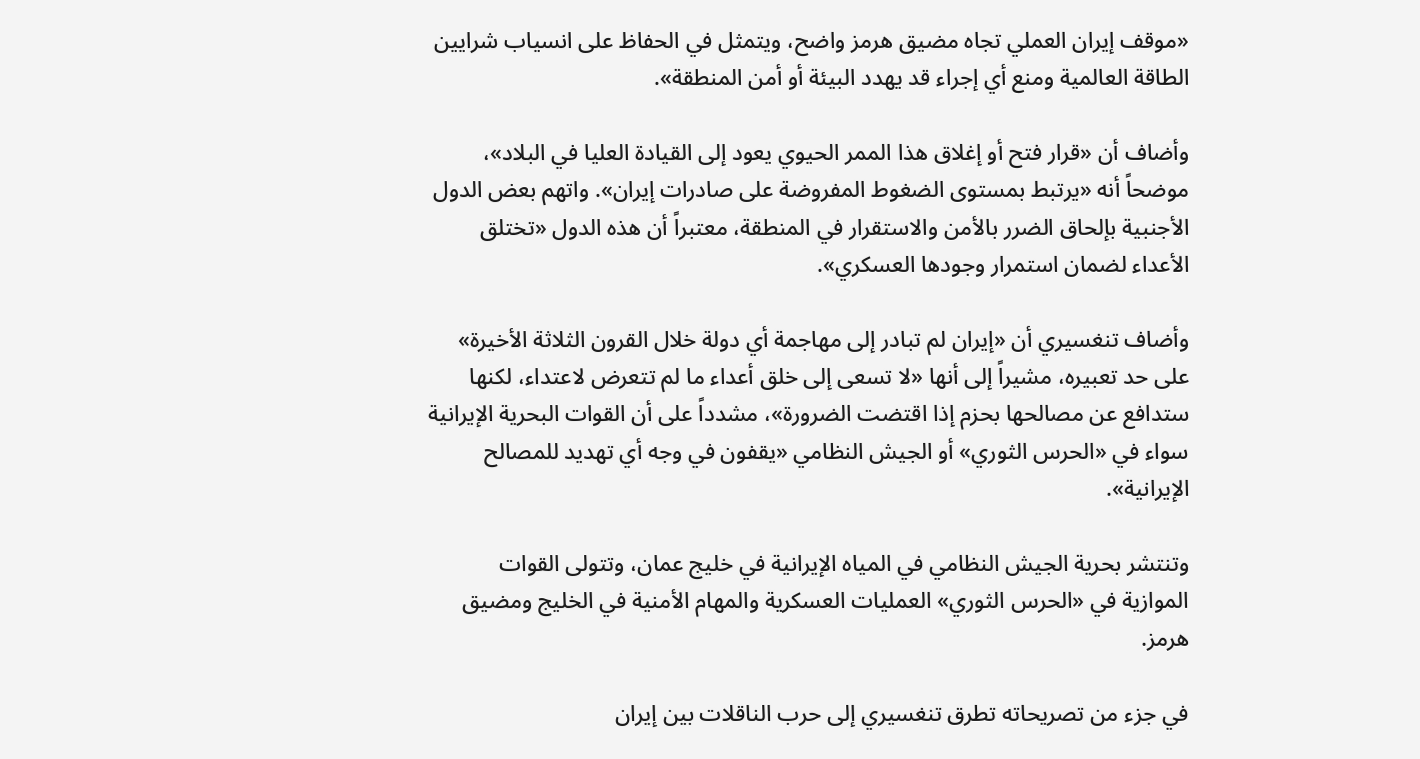«موقف إيران العملي تجاه مضيق هرمز واضح، ويتمثل في الحفاظ على انسياب شرايين الطاقة العالمية ومنع أي إجراء قد يهدد البيئة أو أمن المنطقة».

وأضاف أن «قرار فتح أو إغلاق هذا الممر الحيوي يعود إلى القيادة العليا في البلاد»، موضحاً أنه «يرتبط بمستوى الضغوط المفروضة على صادرات إيران». واتهم بعض الدول الأجنبية بإلحاق الضرر بالأمن والاستقرار في المنطقة، معتبراً أن هذه الدول «تختلق الأعداء لضمان استمرار وجودها العسكري».

وأضاف تنغسيري أن «إيران لم تبادر إلى مهاجمة أي دولة خلال القرون الثلاثة الأخيرة» على حد تعبيره، مشيراً إلى أنها «لا تسعى إلى خلق أعداء ما لم تتعرض لاعتداء، لكنها ستدافع عن مصالحها بحزم إذا اقتضت الضرورة»، مشدداً على أن القوات البحرية الإيرانية سواء في «الحرس الثوري» أو الجيش النظامي «يقفون في وجه أي تهديد للمصالح الإيرانية».

وتنتشر بحرية الجيش النظامي في المياه الإيرانية في خليج عمان، وتتولى القوات الموازية في «الحرس الثوري» العمليات العسكرية والمهام الأمنية في الخليج ومضيق هرمز.

في جزء من تصريحاته تطرق تنغسيري إلى حرب الناقلات بين إيران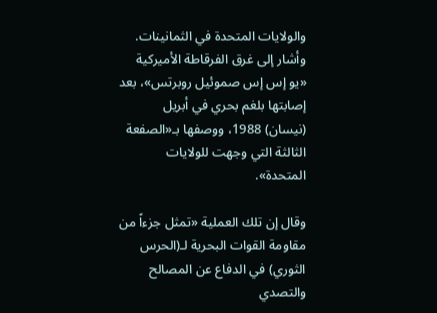والولايات المتحدة في الثمانينات. وأشار إلى غرق الفرقاطة الأميركية «يو إس إس صموئيل روبرتس»، بعد إصابتها بلغم بحري في أبريل (نيسان) 1988، ووصفها بـ«الصفعة الثالثة التي وجهت للولايات المتحدة».

وقال إن تلك العملية «تمثل جزءاً من مقاومة القوات البحرية لـ(الحرس الثوري) في الدفاع عن المصالح والتصدي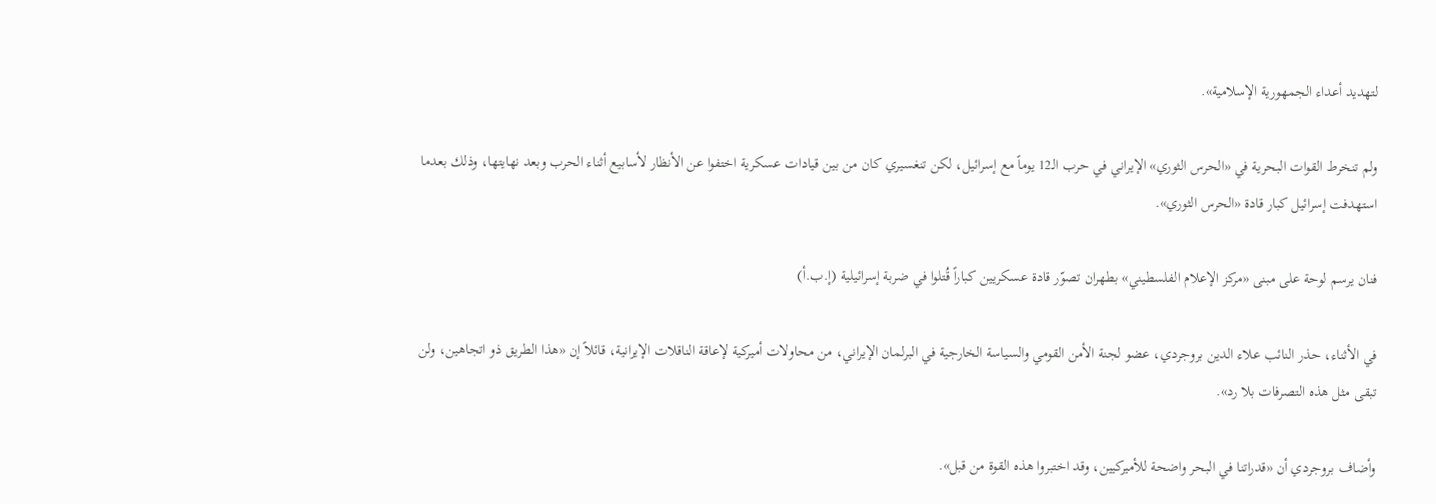لتهديد أعداء الجمهورية الإسلامية».

ولم تنخرط القوات البحرية في «الحرس الثوري» الإيراني في حرب الـ12 يوماً مع إسرائيل، لكن تنغسيري كان من بين قيادات عسكرية اختفوا عن الأنظار لأسابيع أثناء الحرب وبعد نهايتها، وذلك بعدما استهدفت إسرائيل كبار قادة «الحرس الثوري».

فنان يرسم لوحة على مبنى «مركز الإعلام الفلسطيني» بطهران تصوّر قادة عسكريين كباراً قُتلوا في ضربة إسرائيلية (إ.ب.أ)

في الأثناء، حذر النائب علاء الدين بروجردي، عضو لجنة الأمن القومي والسياسة الخارجية في البرلمان الإيراني، من محاولات أميركية لإعاقة الناقلات الإيرانية، قائلاً إن «هذا الطريق ذو اتجاهين، ولن تبقى مثل هذه التصرفات بلا رد».

وأضاف بروجردي أن «قدراتنا في البحر واضحة للأميركيين، وقد اختبروا هذه القوة من قبل».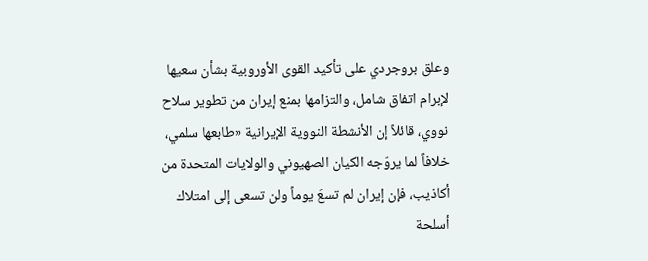وعلق بروجردي على تأكيد القوى الأوروبية بشأن سعيها لإبرام اتفاق شامل، والتزامها بمنع إيران من تطوير سلاح نووي، قائلاً إن الأنشطة النووية الإيرانية «طابعها سلمي، خلافاً لما يروّجه الكيان الصهيوني والولايات المتحدة من أكاذيب، فإن إيران لم تسعَ يوماً ولن تسعى إلى امتلاك أسلحة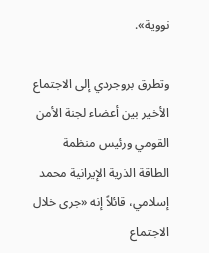نووية».

وتطرق بروجردي إلى الاجتماع الأخير بين أعضاء لجنة الأمن القومي ورئيس منظمة الطاقة الذرية الإيرانية محمد إسلامي، قائلاً إنه «جرى خلال الاجتماع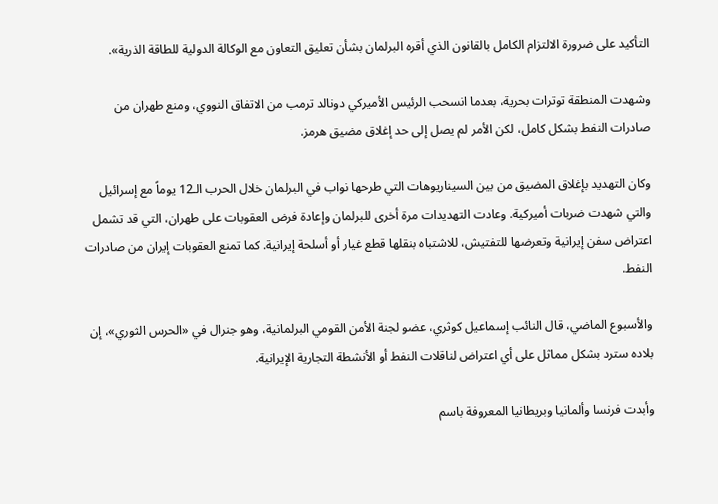التأكيد على ضرورة الالتزام الكامل بالقانون الذي أقره البرلمان بشأن تعليق التعاون مع الوكالة الدولية للطاقة الذرية».

وشهدت المنطقة توترات بحرية، بعدما انسحب الرئيس الأميركي دونالد ترمب من الاتفاق النووي، ومنع طهران من صادرات النفط بشكل كامل، لكن الأمر لم يصل إلى حد إغلاق مضيق هرمز.

وكان التهديد بإغلاق المضيق من بين السيناريوهات التي طرحها نواب في البرلمان خلال الحرب الـ12 يوماً مع إسرائيل والتي شهدت ضربات أميركية. وعادت التهديدات مرة أخرى للبرلمان وإعادة فرض العقوبات على طهران، التي قد تشمل اعتراض سفن إيرانية وتعرضها للتفتيش، للاشتباه بنقلها قطع غيار أو أسلحة إيرانية. كما تمنع العقوبات إيران من صادرات النفط.

والأسبوع الماضي، قال النائب إسماعيل كوثري، عضو لجنة الأمن القومي البرلمانية، وهو جنرال في «الحرس الثوري»، إن بلاده سترد بشكل مماثل على أي اعتراض لناقلات النفط أو الأنشطة التجارية الإيرانية.

وأبدت فرنسا وألمانيا وبريطانيا المعروفة باسم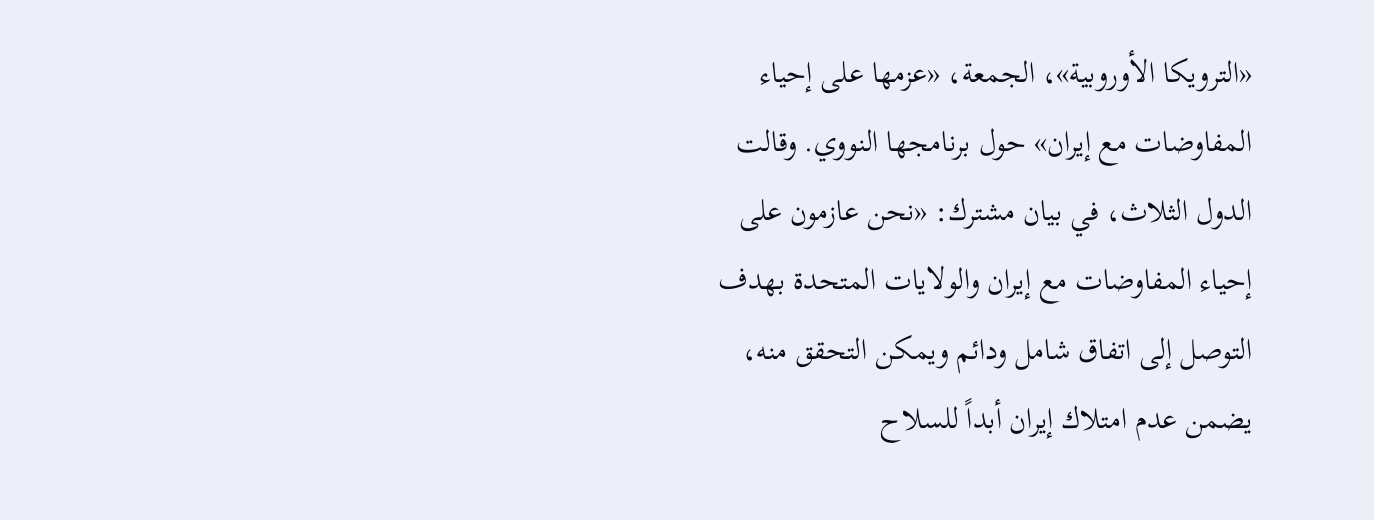«الترويكا الأوروبية»، الجمعة، «عزمها على إحياء المفاوضات مع إيران» حول برنامجها النووي. وقالت الدول الثلاث، في بيان مشترك: «نحن عازمون على إحياء المفاوضات مع إيران والولايات المتحدة بهدف التوصل إلى اتفاق شامل ودائم ويمكن التحقق منه، يضمن عدم امتلاك إيران أبداً للسلاح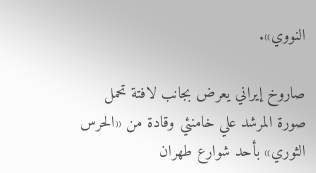النووي».

صاروخ إيراني يعرض بجانب لافتة تحمل صورة المرشد علي خامنئي وقادة من «الحرس الثوري» بأحد شوارع طهران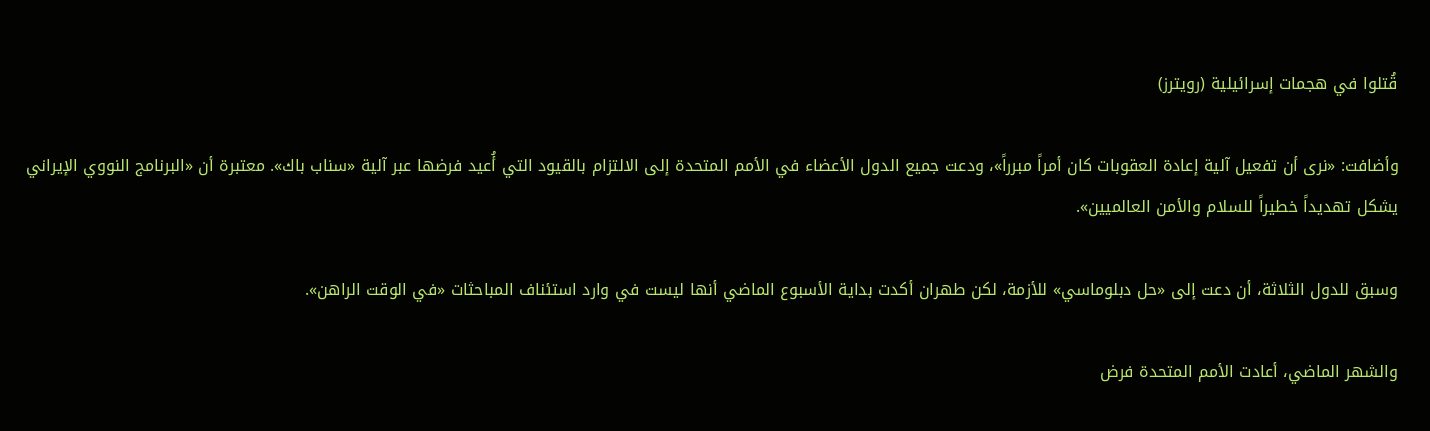قُتلوا في هجمات إسرائيلية (رويترز)

وأضافت: «نرى أن تفعيل آلية إعادة العقوبات كان أمراً مبرراً»، ودعت جميع الدول الأعضاء في الأمم المتحدة إلى الالتزام بالقيود التي أُعيد فرضها عبر آلية «سناب باك». معتبرة أن «البرنامج النووي الإيراني يشكل تهديداً خطيراً للسلام والأمن العالميين».

وسبق للدول الثلاثة، أن دعت إلى «حل دبلوماسي» للأزمة، لكن طهران أكدت بداية الأسبوع الماضي أنها ليست في وارد استئناف المباحثات «في الوقت الراهن».

والشهر الماضي، أعادت الأمم المتحدة فرض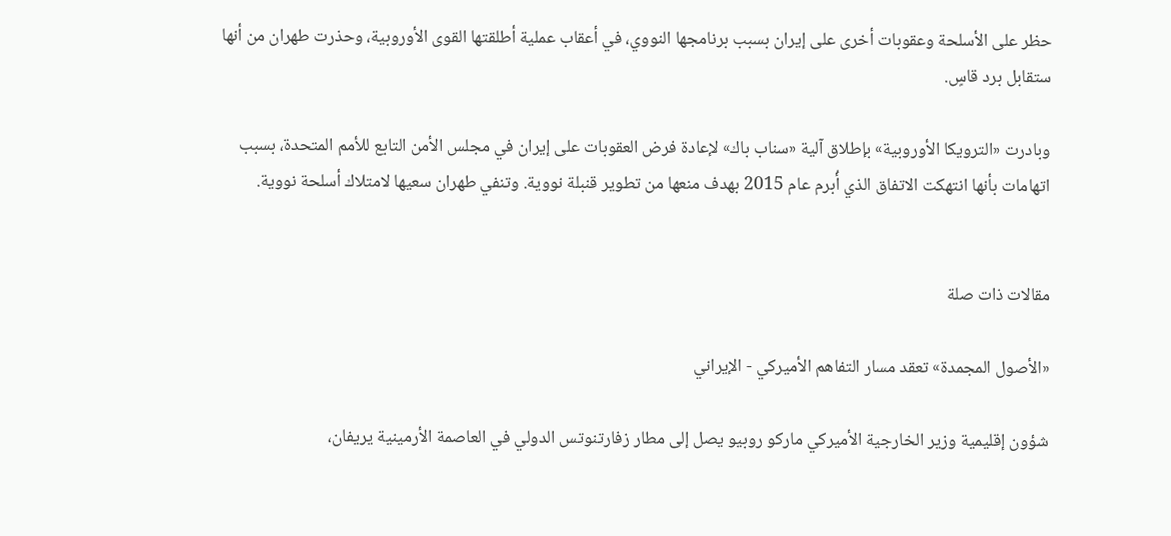حظر على الأسلحة وعقوبات أخرى على إيران بسبب برنامجها النووي، في أعقاب عملية أطلقتها القوى الأوروبية، وحذرت طهران من أنها ستقابل برد قاسٍ.

وبادرت «الترويكا الأوروبية» بإطلاق آلية «سناب باك» لإعادة فرض العقوبات على إيران في مجلس الأمن التابع للأمم المتحدة، بسبب اتهامات بأنها انتهكت الاتفاق الذي أُبرم عام 2015 بهدف منعها من تطوير قنبلة نووية. وتنفي طهران سعيها لامتلاك أسلحة نووية.


مقالات ذات صلة

«الأصول المجمدة» تعقد مسار التفاهم الأميركي - الإيراني

شؤون إقليمية وزير الخارجية الأميركي ماركو روبيو يصل إلى مطار زفارتنوتس الدولي في العاصمة الأرمينية يريفان،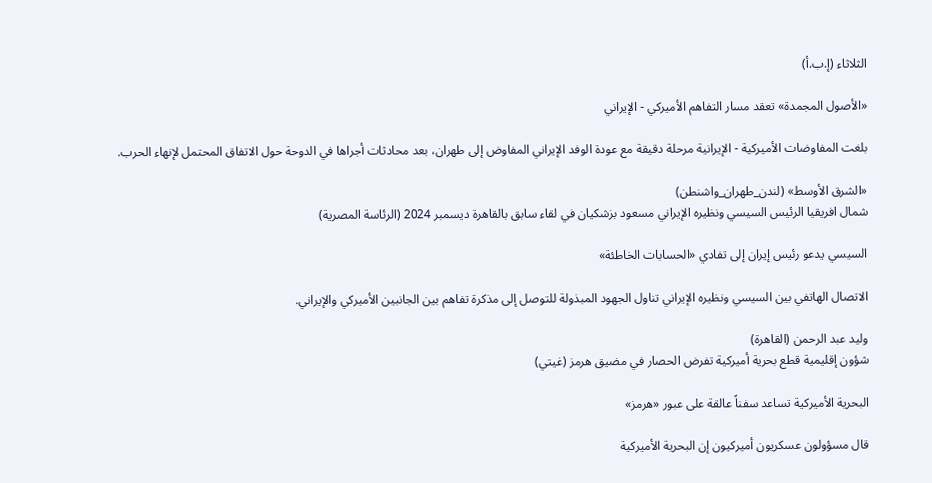الثلاثاء (إ.ب.أ)

«الأصول المجمدة» تعقد مسار التفاهم الأميركي - الإيراني

بلغت المفاوضات الأميركية - الإيرانية مرحلة دقيقة مع عودة الوفد الإيراني المفاوض إلى طهران، بعد محادثات أجراها في الدوحة حول الاتفاق المحتمل لإنهاء الحرب.

«الشرق الأوسط» (لندن_طهران_واشنطن)
شمال افريقيا الرئيس السيسي ونظيره الإيراني مسعود بزشكيان في لقاء سابق بالقاهرة ديسمبر 2024 (الرئاسة المصرية)

السيسي يدعو رئيس إيران إلى تفادي «الحسابات الخاطئة»

الاتصال الهاتفي بين السيسي ونظيره الإيراني تناول الجهود المبذولة للتوصل إلى مذكرة تفاهم بين الجانبين الأميركي والإيراني.

وليد عبد الرحمن (القاهرة)
شؤون إقليمية قطع بحرية أميركية تفرض الحصار في مضيق هرمز (غيتي)

البحرية الأميركية تساعد سفناً عالقة على عبور «هرمز»

قال مسؤولون عسكريون أميركيون إن البحرية الأميركية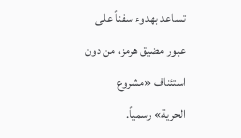تساعد بهدوء سفناً على عبور مضيق هرمز، من دون استئناف «مشروع الحرية» رسمياً.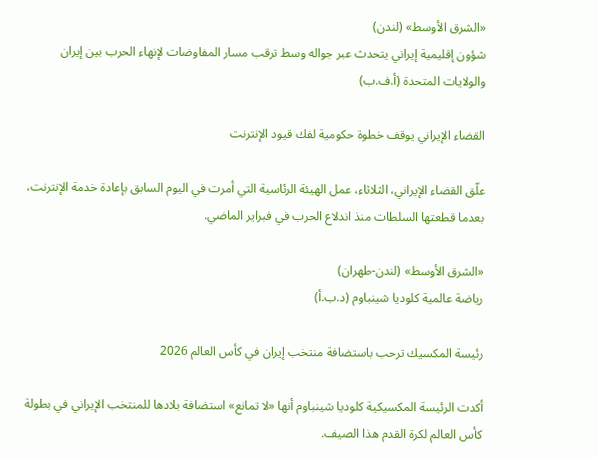«الشرق الأوسط» (لندن)
شؤون إقليمية إيراني يتحدث عبر جواله وسط ترقب مسار المفاوضات لإنهاء الحرب بين إيران والولايات المتحدة (أ.ف.ب)

القضاء الإيراني يوقف خطوة حكومية لفك قيود الإنترنت

علّق القضاء الإيراني، الثلاثاء، عمل الهيئة الرئاسية التي أمرت في اليوم السابق بإعادة خدمة الإنترنت، بعدما قطعتها السلطات منذ اندلاع الحرب في فبراير الماضي.

«الشرق الأوسط» (لندن-طهران)
رياضة عالمية كلوديا شينباوم (د.ب.أ)

رئيسة المكسيك ترحب باستضافة منتخب إيران في كأس العالم 2026

أكدت الرئيسة المكسيكية كلوديا شينباوم أنها «لا تمانع» استضافة بلادها للمنتخب الإيراني في بطولة كأس العالم لكرة القدم هذا الصيف.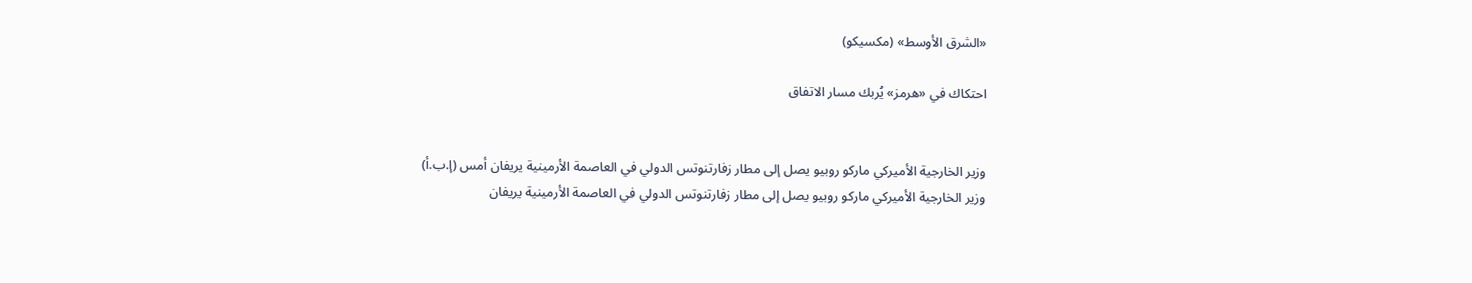«الشرق الأوسط» (مكسيكو)

احتكاك في «هرمز» يُربك مسار الاتفاق


وزير الخارجية الأميركي ماركو روبيو يصل إلى مطار زفارتنوتس الدولي في العاصمة الأرمينية يريفان أمس (إ.ب.أ)
وزير الخارجية الأميركي ماركو روبيو يصل إلى مطار زفارتنوتس الدولي في العاصمة الأرمينية يريفان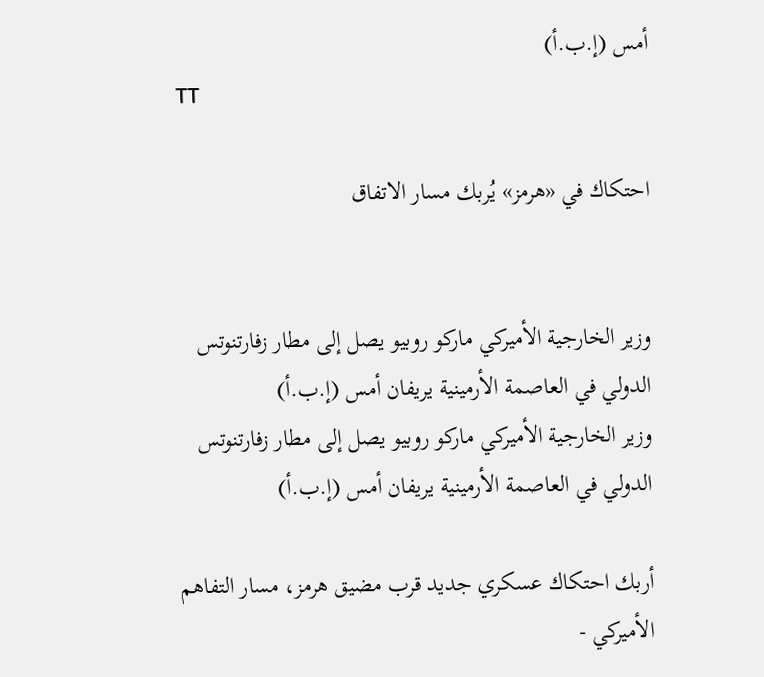أمس (إ.ب.أ)
TT

احتكاك في «هرمز» يُربك مسار الاتفاق


وزير الخارجية الأميركي ماركو روبيو يصل إلى مطار زفارتنوتس الدولي في العاصمة الأرمينية يريفان أمس (إ.ب.أ)
وزير الخارجية الأميركي ماركو روبيو يصل إلى مطار زفارتنوتس الدولي في العاصمة الأرمينية يريفان أمس (إ.ب.أ)

أربك احتكاك عسكري جديد قرب مضيق هرمز، مسار التفاهم الأميركي -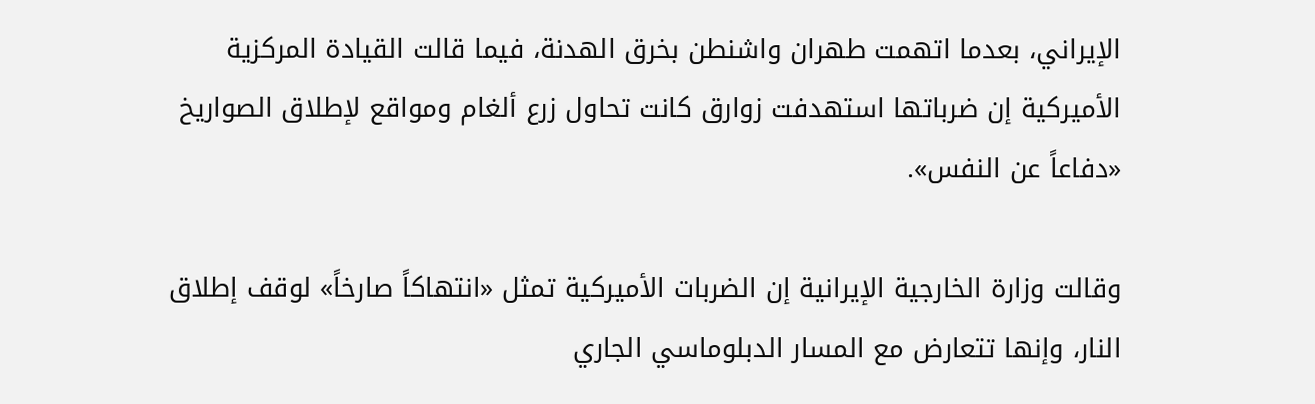الإيراني، بعدما اتهمت طهران واشنطن بخرق الهدنة، فيما قالت القيادة المركزية الأميركية إن ضرباتها استهدفت زوارق كانت تحاول زرع ألغام ومواقع لإطلاق الصواريخ «دفاعاً عن النفس».

وقالت وزارة الخارجية الإيرانية إن الضربات الأميركية تمثل «انتهاكاً صارخاً» لوقف إطلاق النار، وإنها تتعارض مع المسار الدبلوماسي الجاري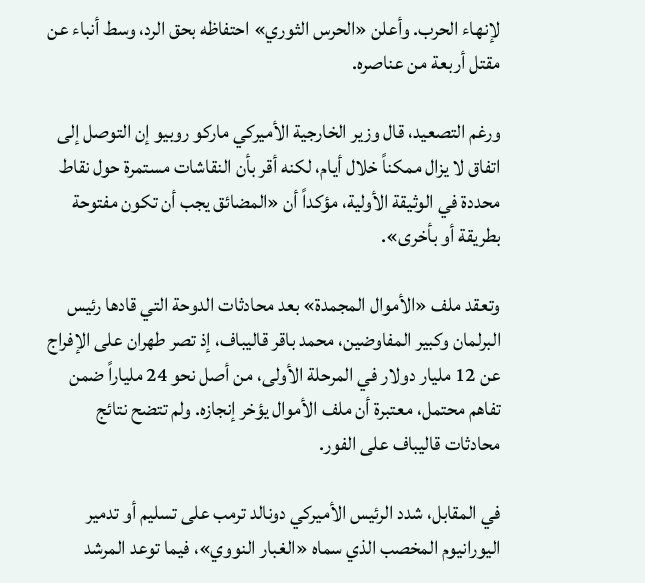لإنهاء الحرب. وأعلن «الحرس الثوري» احتفاظه بحق الرد، وسط أنباء عن مقتل أربعة من عناصره.

ورغم التصعيد، قال وزير الخارجية الأميركي ماركو روبيو إن التوصل إلى اتفاق لا يزال ممكناً خلال أيام، لكنه أقر بأن النقاشات مستمرة حول نقاط محددة في الوثيقة الأولية، مؤكداً أن «المضائق يجب أن تكون مفتوحة بطريقة أو بأخرى».

وتعقد ملف «الأموال المجمدة» بعد محادثات الدوحة التي قادها رئيس البرلمان وكبير المفاوضين، محمد باقر قاليباف، إذ تصر طهران على الإفراج عن 12 مليار دولار في المرحلة الأولى، من أصل نحو 24 ملياراً ضمن تفاهم محتمل، معتبرة أن ملف الأموال يؤخر إنجازه. ولم تتضح نتائج محادثات قاليباف على الفور.

في المقابل، شدد الرئيس الأميركي دونالد ترمب على تسليم أو تدمير اليورانيوم المخصب الذي سماه «الغبار النووي»، فيما توعد المرشد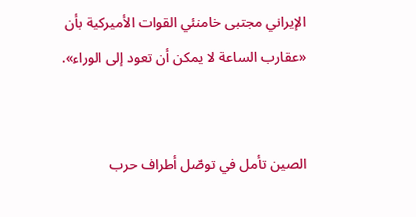الإيراني مجتبى خامنئي القوات الأميركية بأن «عقارب الساعة لا يمكن أن تعود إلى الوراء».


الصين تأمل في توصّل أطراف حرب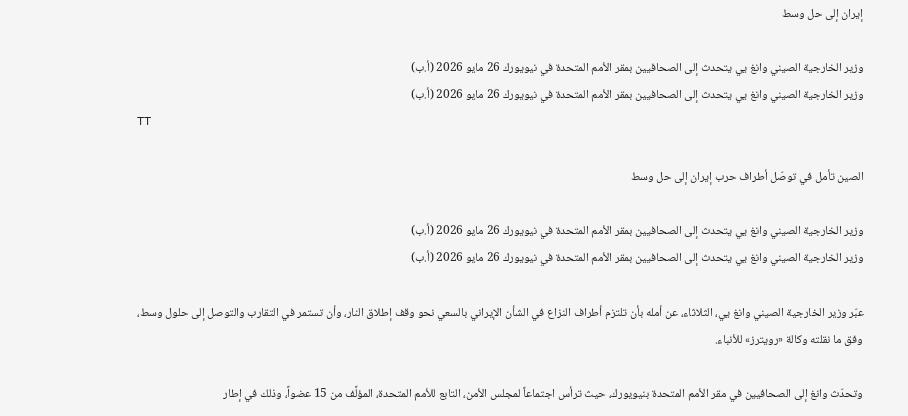إيران إلى حل وسط

وزير الخارجية الصيني وانغ يي يتحدث إلى الصحافيين بمقر الأمم المتحدة في نيويورك 26 مايو 2026 (أ.ب)
وزير الخارجية الصيني وانغ يي يتحدث إلى الصحافيين بمقر الأمم المتحدة في نيويورك 26 مايو 2026 (أ.ب)
TT

الصين تأمل في توصّل أطراف حرب إيران إلى حل وسط

وزير الخارجية الصيني وانغ يي يتحدث إلى الصحافيين بمقر الأمم المتحدة في نيويورك 26 مايو 2026 (أ.ب)
وزير الخارجية الصيني وانغ يي يتحدث إلى الصحافيين بمقر الأمم المتحدة في نيويورك 26 مايو 2026 (أ.ب)

عبّر وزير الخارجية الصيني وانغ يي، الثلاثاء، عن أمله بأن تلتزم أطراف النزاع في الشأن الإيراني بالسعي نحو وقف إطلاق النار، وأن تستمر في التقارب والتوصل إلى حلول وسط، وفق ما نقلته وكالة «رويترز» للأنباء.

وتحدّث وانغ إلى الصحافيين في مقر الأمم المتحدة بنيويورك، حيث ترأس اجتماعاً لمجلس الأمن، التابع للأمم المتحدة، المؤلَّف من 15 عضواً، وذلك في إطار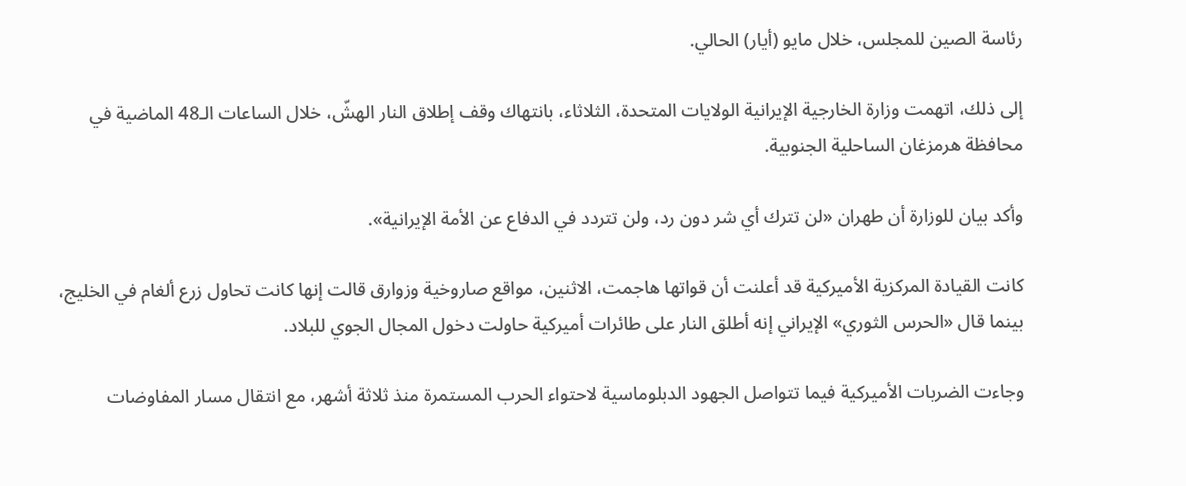رئاسة الصين للمجلس، خلال مايو (أيار) الحالي.

إلى ذلك، اتهمت وزارة الخارجية الإيرانية الولايات المتحدة، الثلاثاء، بانتهاك وقف إطلاق النار الهشّ، خلال الساعات الـ48 الماضية في محافظة هرمزغان الساحلية الجنوبية.

وأكد بيان للوزارة أن طهران «لن تترك أي شر دون رد، ولن تتردد في الدفاع عن الأمة الإيرانية».

كانت القيادة المركزية الأميركية قد أعلنت أن قواتها هاجمت، الاثنين، مواقع صاروخية وزوارق قالت إنها كانت تحاول زرع ألغام في الخليج، بينما قال «الحرس الثوري» الإيراني إنه أطلق النار على طائرات أميركية حاولت دخول المجال الجوي للبلاد.

وجاءت الضربات الأميركية فيما تتواصل الجهود الدبلوماسية لاحتواء الحرب المستمرة منذ ثلاثة أشهر، مع انتقال مسار المفاوضات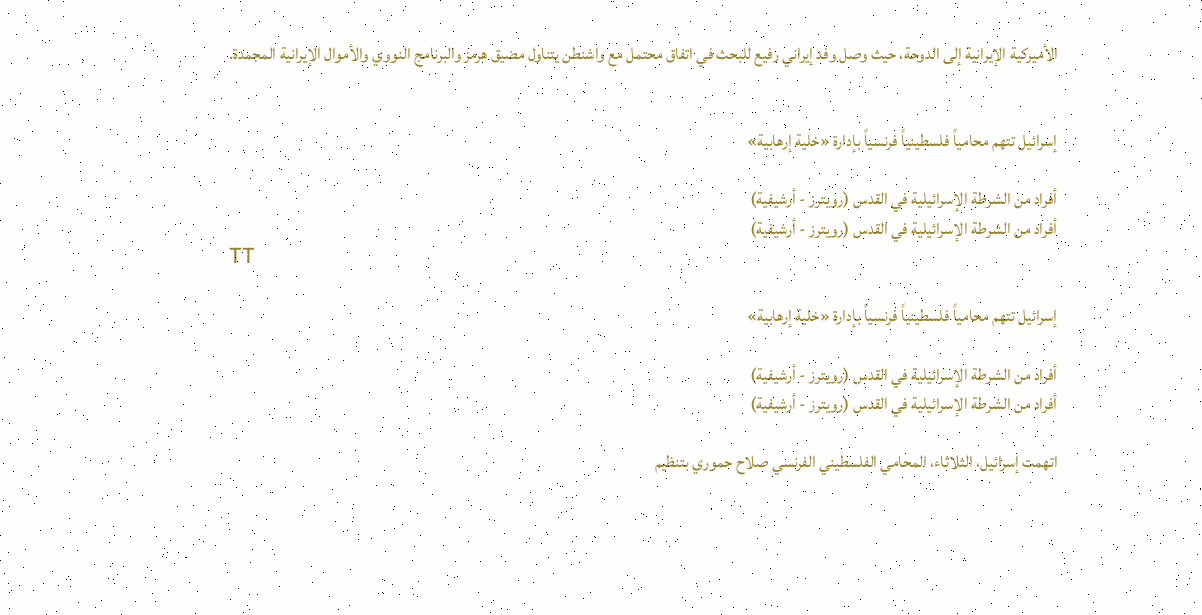الأميركية الإيرانية إلى الدوحة، حيث وصل وفد إيراني رفيع للبحث في اتفاق محتمل مع واشنطن يتناول مضيق هرمز والبرنامج النووي والأموال الإيرانية المجمدة.


إسرائيل تتهم محامياً فلسطينياً فرنسياً بإدارة «خلية إرهابية»

أفراد من الشرطة الإسرائيلية في القدس (رويترز - أرشيفية)
أفراد من الشرطة الإسرائيلية في القدس (رويترز - أرشيفية)
TT

إسرائيل تتهم محامياً فلسطينياً فرنسياً بإدارة «خلية إرهابية»

أفراد من الشرطة الإسرائيلية في القدس (رويترز - أرشيفية)
أفراد من الشرطة الإسرائيلية في القدس (رويترز - أرشيفية)

اتهمت إسرائيل، الثلاثاء، المحامي الفلسطيني الفرنسي صلاح حموري بتنظيم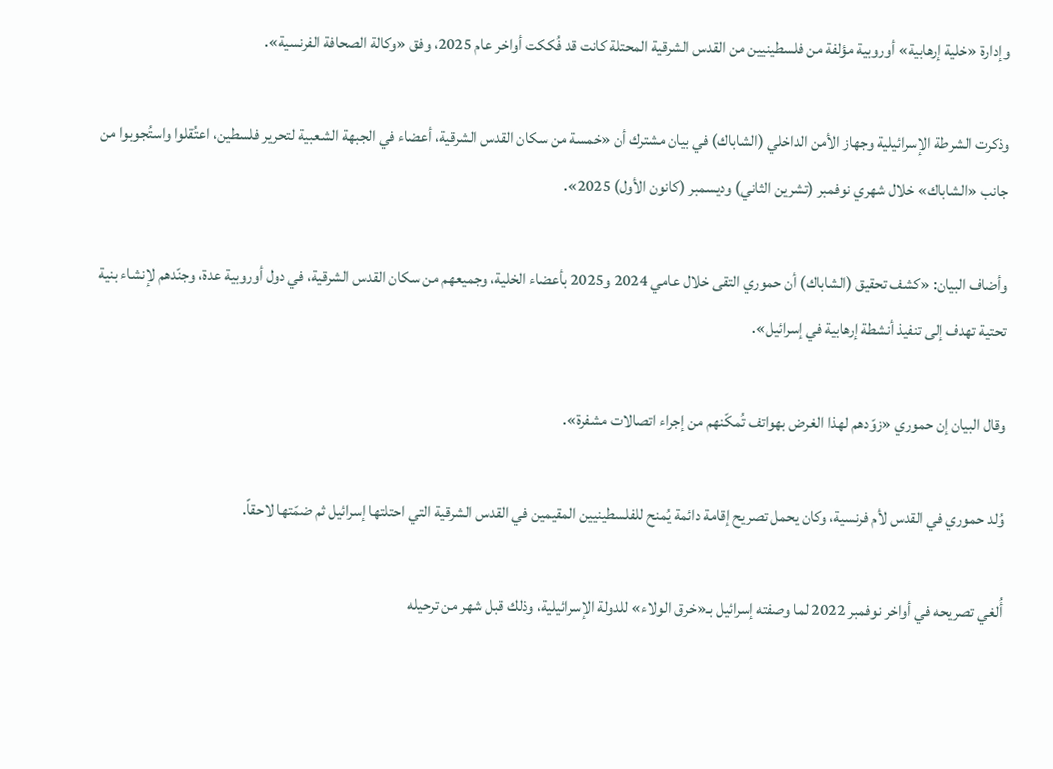وإدارة «خلية إرهابية» أوروبية مؤلفة من فلسطينيين من القدس الشرقية المحتلة كانت قد فُككت أواخر عام 2025، وفق «وكالة الصحافة الفرنسية».

وذكرت الشرطة الإسرائيلية وجهاز الأمن الداخلي (الشاباك) في بيان مشترك أن «خمسة من سكان القدس الشرقية، أعضاء في الجبهة الشعبية لتحرير فلسطين، اعتُقلوا واستُجوبوا من جانب «الشاباك» خلال شهري نوفمبر (تشرين الثاني) وديسمبر (كانون الأول) 2025».

وأضاف البيان: «كشف تحقيق (الشاباك) أن حموري التقى خلال عامي 2024 و2025 بأعضاء الخلية، وجميعهم من سكان القدس الشرقية، في دول أوروبية عدة، وجنّدهم لإنشاء بنية تحتية تهدف إلى تنفيذ أنشطة إرهابية في إسرائيل».

وقال البيان إن حموري «زوّدهم لهذا الغرض بهواتف تُمكّنهم من إجراء اتصالات مشفرة».

وُلد حموري في القدس لأم فرنسية، وكان يحمل تصريح إقامة دائمة يُمنح للفلسطينيين المقيمين في القدس الشرقية التي احتلتها إسرائيل ثم ضمّتها لاحقاً.

أُلغي تصريحه في أواخر نوفمبر 2022 لما وصفته إسرائيل بـ«خرق الولاء» للدولة الإسرائيلية، وذلك قبل شهر من ترحيله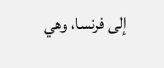إلى فرنسا، وهي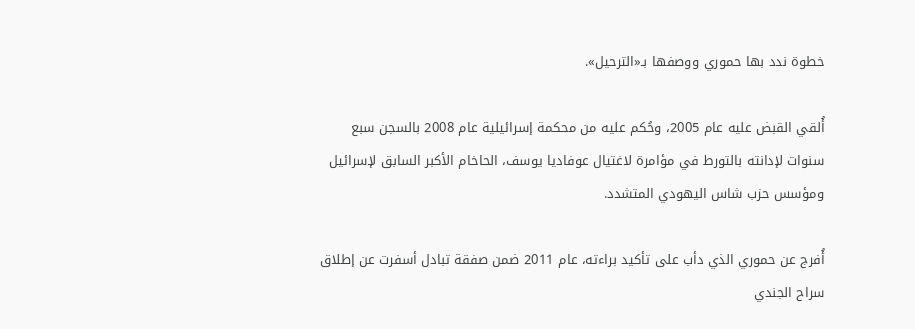خطوة ندد بها حموري ووصفها بـ«الترحيل».

أُلقي القبض عليه عام 2005، وحُكم عليه من محكمة إسرائيلية عام 2008 بالسجن سبع سنوات لإدانته بالتورط في مؤامرة لاغتيال عوفاديا يوسف، الحاخام الأكبر السابق لإسرائيل ومؤسس حزب شاس اليهودي المتشدد.

أُفرج عن حموري الذي دأب على تأكيد براءته، عام 2011 ضمن صفقة تبادل أسفرت عن إطلاق سراح الجندي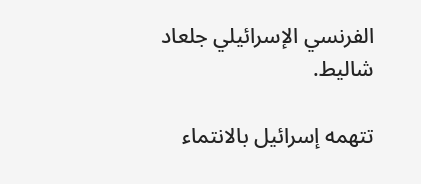الفرنسي الإسرائيلي جلعاد شاليط.

تتهمه إسرائيل بالانتماء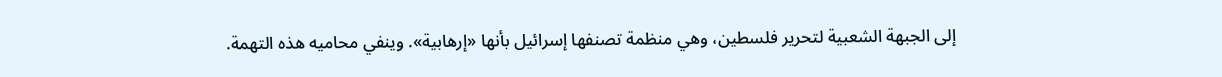إلى الجبهة الشعبية لتحرير فلسطين، وهي منظمة تصنفها إسرائيل بأنها «إرهابية». وينفي محاميه هذه التهمة.